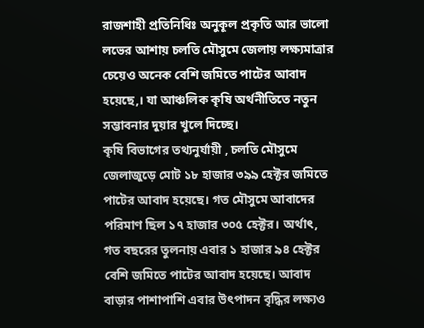রাজশাহী প্রতিনিধিঃ অনুকূল প্রকৃতি আর ভালো লভের আশায় চলতি মৌসুমে জেলায় লক্ষ্যমাত্রার চেয়েও অনেক বেশি জমিতে পাটের আবাদ হয়েছে,। যা আঞ্চলিক কৃষি অর্থনীতিতে নতুন সম্ভাবনার দুয়ার খুলে দিচ্ছে।
কৃষি বিভাগের তথ্যনুর্যায়ী , চলতি মৌসুমে জেলাজুড়ে মোট ১৮ হাজার ৩৯৯ হেক্টর জমিতে পাটের আবাদ হয়েছে। গত মৌসুমে আবাদের পরিমাণ ছিল ১৭ হাজার ৩০৫ হেক্টর। অর্থাৎ, গত বছরের তুলনায় এবার ১ হাজার ৯৪ হেক্টর বেশি জমিতে পাটের আবাদ হয়েছে। আবাদ বাড়ার পাশাপাশি এবার উৎপাদন বৃদ্ধির লক্ষ্যও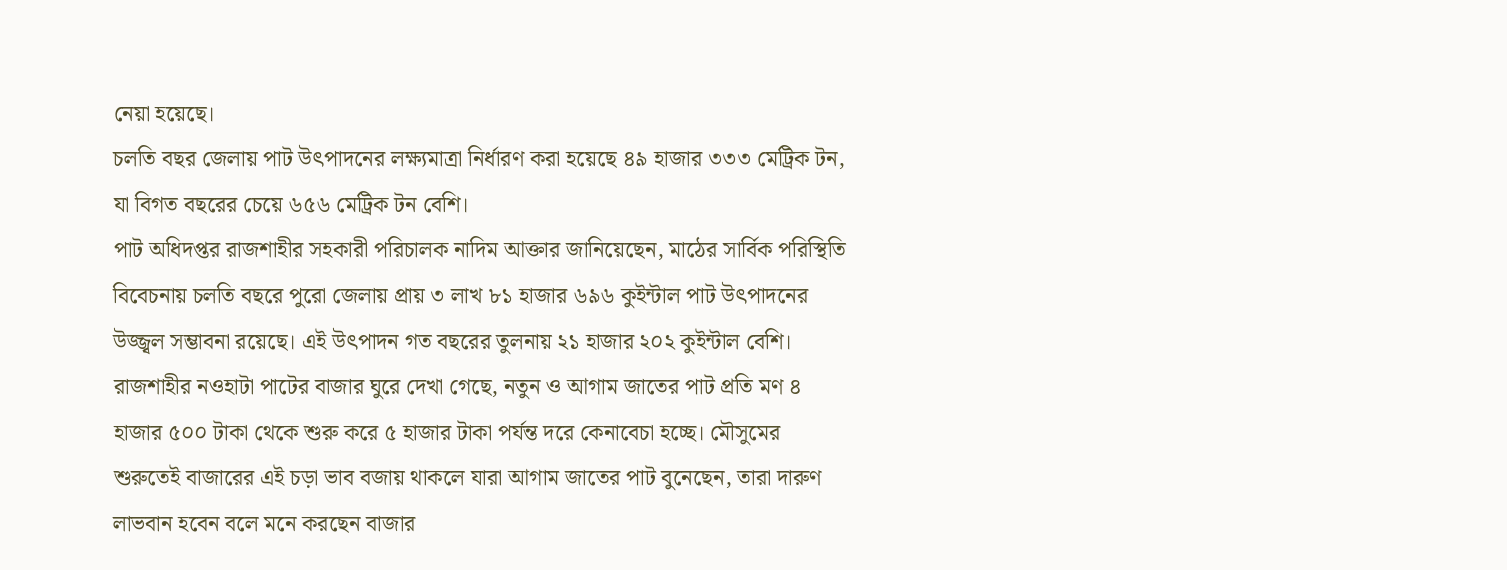নেয়া হয়েছে।
চলতি বছর জেলায় পাট উৎপাদনের লক্ষ্যমাত্রা নির্ধারণ করা হয়েছে ৪৯ হাজার ৩৩৩ মেট্রিক টন, যা বিগত বছরের চেয়ে ৬৫৬ মেট্রিক টন বেশি।
পাট অধিদপ্তর রাজশাহীর সহকারী পরিচালক নাদিম আক্তার জানিয়েছেন, মাঠের সার্বিক পরিস্থিতি বিবেচনায় চলতি বছরে পুরো জেলায় প্রায় ৩ লাখ ৮১ হাজার ৬৯৬ কুইন্টাল পাট উৎপাদনের উজ্জ্বল সম্ভাবনা রয়েছে। এই উৎপাদন গত বছরের তুলনায় ২১ হাজার ২০২ কুইন্টাল বেশি।
রাজশাহীর নওহাটা পাটের বাজার ঘুরে দেখা গেছে, নতুন ও আগাম জাতের পাট প্রতি মণ ৪ হাজার ৫০০ টাকা থেকে শুরু করে ৫ হাজার টাকা পর্যন্ত দরে কেনাবেচা হচ্ছে। মৌসুমের শুরুতেই বাজারের এই চড়া ভাব বজায় থাকলে যারা আগাম জাতের পাট বুনেছেন, তারা দারুণ লাভবান হবেন বলে মনে করছেন বাজার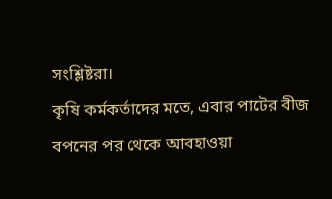সংশ্লিষ্টরা।
কৃষি কর্মকর্তাদের মতে, এবার পাটের বীজ বপনের পর থেকে আবহাওয়া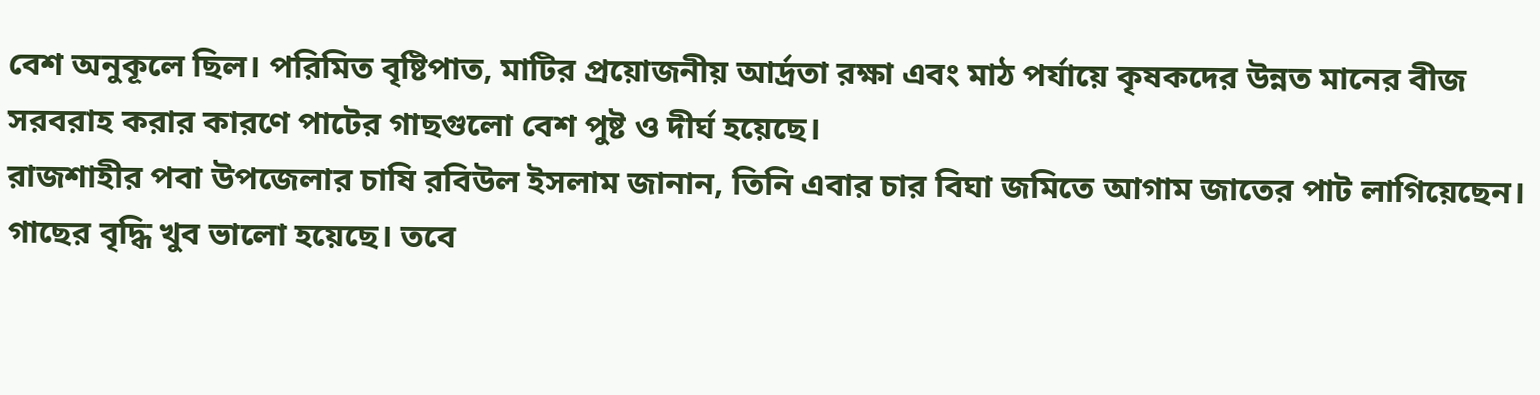বেশ অনুকূলে ছিল। পরিমিত বৃষ্টিপাত, মাটির প্রয়োজনীয় আর্দ্রতা রক্ষা এবং মাঠ পর্যায়ে কৃষকদের উন্নত মানের বীজ সরবরাহ করার কারণে পাটের গাছগুলো বেশ পুষ্ট ও দীর্ঘ হয়েছে।
রাজশাহীর পবা উপজেলার চাষি রবিউল ইসলাম জানান, তিনি এবার চার বিঘা জমিতে আগাম জাতের পাট লাগিয়েছেন। গাছের বৃদ্ধি খুব ভালো হয়েছে। তবে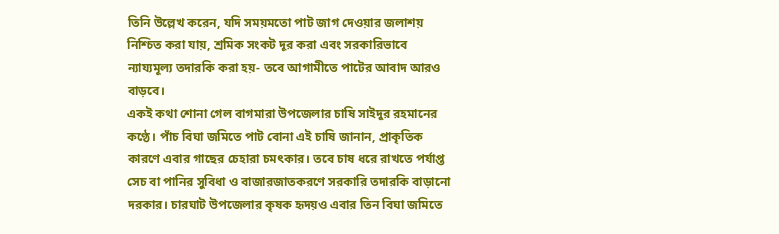তিনি উল্লেখ করেন, যদি সময়মতো পাট জাগ দেওয়ার জলাশয় নিশ্চিত করা যায়, শ্রমিক সংকট দূর করা এবং সরকারিভাবে ন্যায্যমূল্য তদারকি করা হয়- তবে আগামীতে পাটের আবাদ আরও বাড়বে।
একই কথা শোনা গেল বাগমারা উপজেলার চাষি সাইদুর রহমানের কণ্ঠে। পাঁচ বিঘা জমিতে পাট বোনা এই চাষি জানান, প্রাকৃতিক কারণে এবার গাছের চেহারা চমৎকার। তবে চাষ ধরে রাখতে পর্যাপ্ত সেচ বা পানির সুবিধা ও বাজারজাতকরণে সরকারি তদারকি বাড়ানো দরকার। চারঘাট উপজেলার কৃষক হৃদয়ও এবার তিন বিঘা জমিতে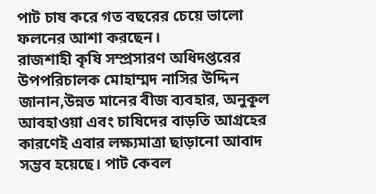পাট চাষ করে গত বছরের চেয়ে ভালো ফলনের আশা করছেন।
রাজশাহী কৃষি সম্প্রসারণ অধিদপ্তরের উপপরিচালক মোহাম্মদ নাসির উদ্দিন জানান,উন্নত মানের বীজ ব্যবহার, অনুকূল আবহাওয়া এবং চাষিদের বাড়তি আগ্রহের কারণেই এবার লক্ষ্যমাত্রা ছাড়ানো আবাদ সম্ভব হয়েছে। পাট কেবল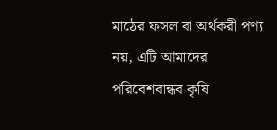মাঠের ফসল বা অর্থকরী পণ্য নয়, এটি আমাদের পরিবেশবান্ধব কৃষি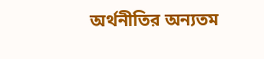অর্থনীতির অন্যতম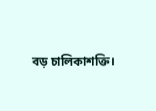বড় চালিকাশক্তি।